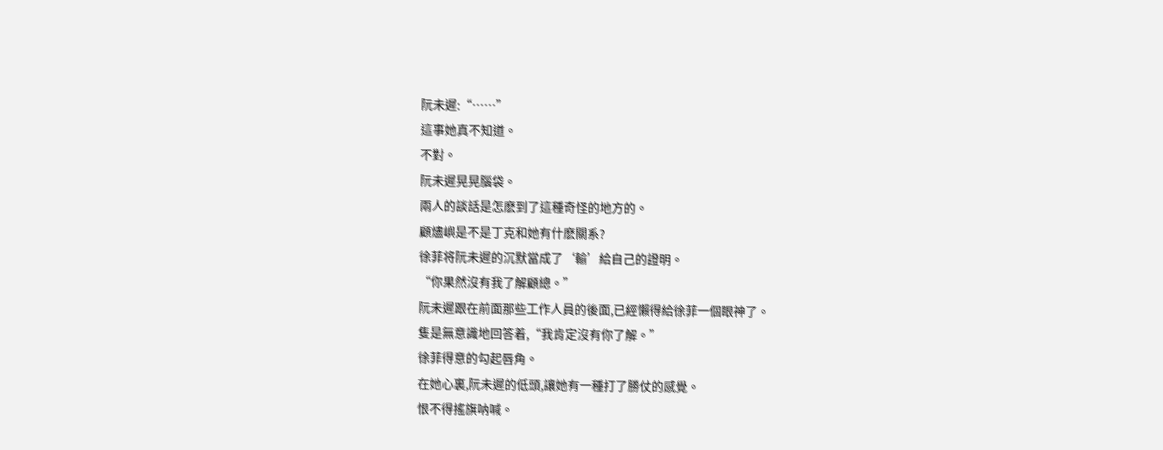阮未遲:“……”
這事她真不知道。
不對。
阮未遲晃晃腦袋。
兩人的談話是怎麽到了這種奇怪的地方的。
顧燼嶼是不是丁克和她有什麽關系?
徐菲将阮未遲的沉默當成了‘輸’給自己的證明。
“你果然沒有我了解顧總。”
阮未遲跟在前面那些工作人員的後面,已經懶得給徐菲一個眼神了。
隻是無意識地回答着,“我肯定沒有你了解。”
徐菲得意的勾起唇角。
在她心裏,阮未遲的低頭,讓她有一種打了勝仗的感覺。
恨不得搖旗呐喊。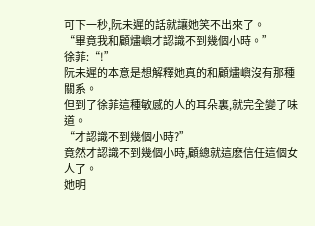可下一秒,阮未遲的話就讓她笑不出來了。
“畢竟我和顧燼嶼才認識不到幾個小時。”
徐菲:“!”
阮未遲的本意是想解釋她真的和顧燼嶼沒有那種關系。
但到了徐菲這種敏感的人的耳朵裏,就完全變了味道。
“才認識不到幾個小時?”
竟然才認識不到幾個小時,顧總就這麽信任這個女人了。
她明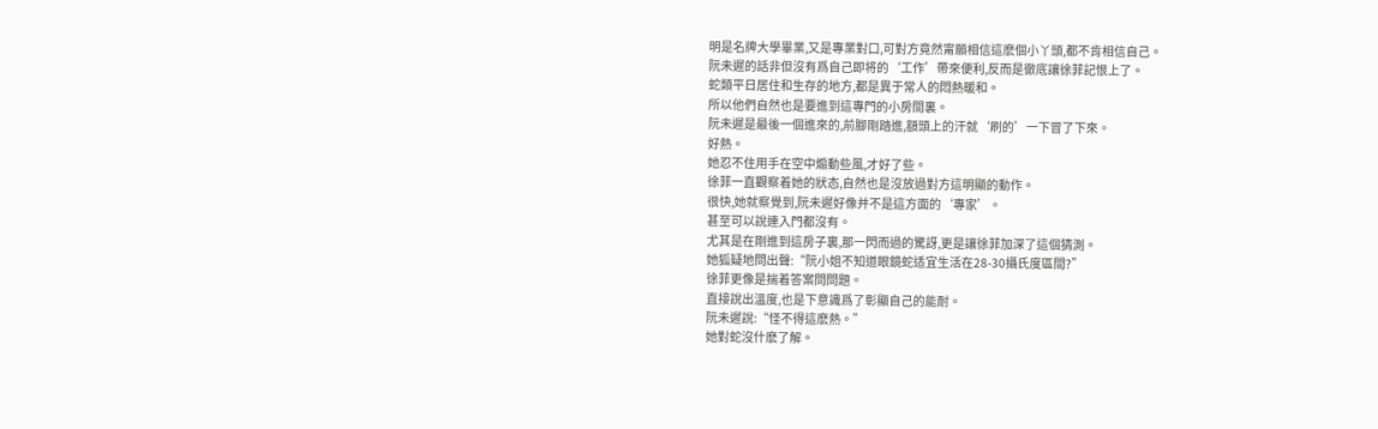明是名牌大學畢業,又是專業對口,可對方竟然甯願相信這麽個小丫頭,都不肯相信自己。
阮未遲的話非但沒有爲自己即将的‘工作’帶來便利,反而是徹底讓徐菲記恨上了。
蛇類平日居住和生存的地方,都是異于常人的悶熱暖和。
所以他們自然也是要進到這專門的小房間裏。
阮未遲是最後一個進來的,前腳剛踏進,額頭上的汗就‘刷的’一下冒了下來。
好熱。
她忍不住用手在空中煽動些風,才好了些。
徐菲一直觀察着她的狀态,自然也是沒放過對方這明顯的動作。
很快,她就察覺到,阮未遲好像并不是這方面的‘專家’。
甚至可以說連入門都沒有。
尤其是在剛進到這房子裏,那一閃而過的驚訝,更是讓徐菲加深了這個猜測。
她狐疑地問出聲:“阮小姐不知道眼鏡蛇适宜生活在28-30攝氏度區間?”
徐菲更像是揣着答案問問題。
直接說出溫度,也是下意識爲了彰顯自己的能耐。
阮未遲說:“怪不得這麽熱。”
她對蛇沒什麽了解。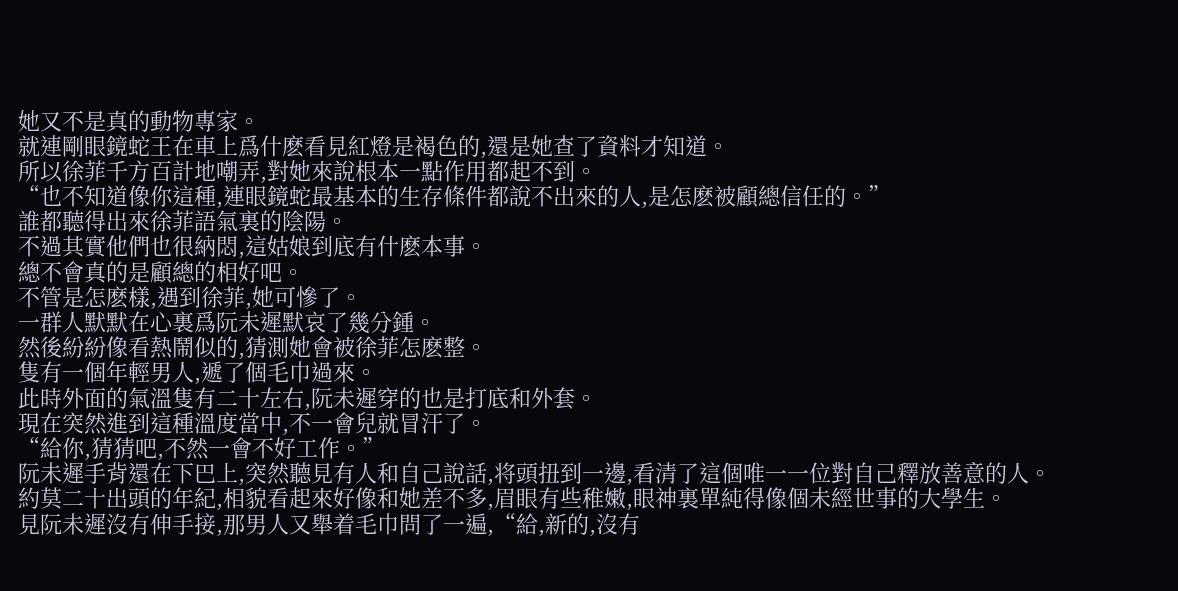她又不是真的動物專家。
就連剛眼鏡蛇王在車上爲什麽看見紅燈是褐色的,還是她查了資料才知道。
所以徐菲千方百計地嘲弄,對她來說根本一點作用都起不到。
“也不知道像你這種,連眼鏡蛇最基本的生存條件都說不出來的人,是怎麽被顧總信任的。”
誰都聽得出來徐菲語氣裏的陰陽。
不過其實他們也很納悶,這姑娘到底有什麽本事。
總不會真的是顧總的相好吧。
不管是怎麽樣,遇到徐菲,她可慘了。
一群人默默在心裏爲阮未遲默哀了幾分鍾。
然後紛紛像看熱鬧似的,猜測她會被徐菲怎麽整。
隻有一個年輕男人,遞了個毛巾過來。
此時外面的氣溫隻有二十左右,阮未遲穿的也是打底和外套。
現在突然進到這種溫度當中,不一會兒就冒汗了。
“給你,猜猜吧,不然一會不好工作。”
阮未遲手背還在下巴上,突然聽見有人和自己說話,将頭扭到一邊,看清了這個唯一一位對自己釋放善意的人。
約莫二十出頭的年紀,相貌看起來好像和她差不多,眉眼有些稚嫩,眼神裏單純得像個未經世事的大學生。
見阮未遲沒有伸手接,那男人又舉着毛巾問了一遍,“給,新的,沒有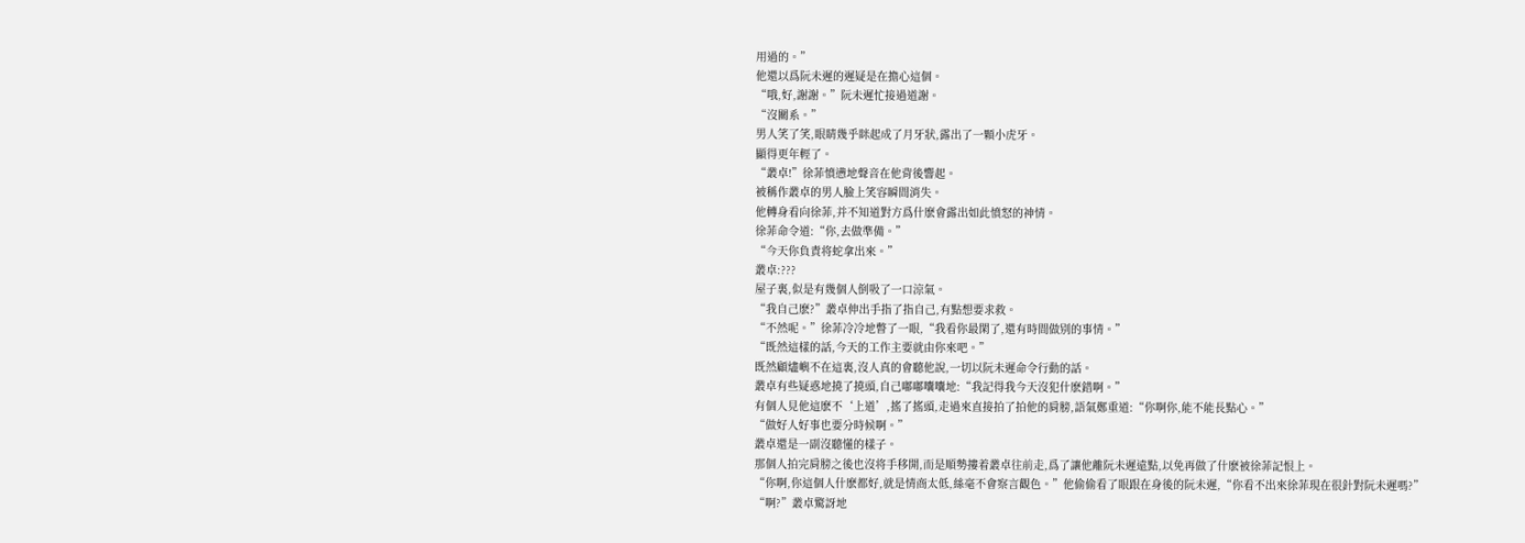用過的。”
他還以爲阮未遲的遲疑是在擔心這個。
“哦,好,謝謝。”阮未遲忙接過道謝。
“沒關系。”
男人笑了笑,眼睛幾乎眯起成了月牙狀,露出了一顆小虎牙。
顯得更年輕了。
“叢卓!”徐菲憤懑地聲音在他背後響起。
被稱作叢卓的男人臉上笑容瞬間消失。
他轉身看向徐菲,并不知道對方爲什麽會露出如此憤怒的神情。
徐菲命令道:“你,去做準備。”
“今天你負責将蛇拿出來。”
叢卓:???
屋子裏,似是有幾個人倒吸了一口涼氣。
“我自己麽?”叢卓伸出手指了指自己,有點想要求救。
“不然呢。”徐菲冷冷地瞥了一眼,“我看你最閑了,還有時間做别的事情。”
“既然這樣的話,今天的工作主要就由你來吧。”
既然顧燼嶼不在這裏,沒人真的會聽他說,一切以阮未遲命令行動的話。
叢卓有些疑惑地撓了撓頭,自己嘟嘟囔囔地:“我記得我今天沒犯什麽錯啊。”
有個人見他這麽不‘上道’,搖了搖頭,走過來直接拍了拍他的肩膀,語氣鄭重道:“你啊你,能不能長點心。”
“做好人好事也要分時候啊。”
叢卓還是一副沒聽懂的樣子。
那個人拍完肩膀之後也沒将手移開,而是順勢摟着叢卓往前走,爲了讓他離阮未遲遠點,以免再做了什麽被徐菲記恨上。
“你啊,你這個人什麽都好,就是情商太低,絲毫不會察言觀色。”他偷偷看了眼跟在身後的阮未遲,“你看不出來徐菲現在很針對阮未遲嗎?”
“啊?”叢卓驚訝地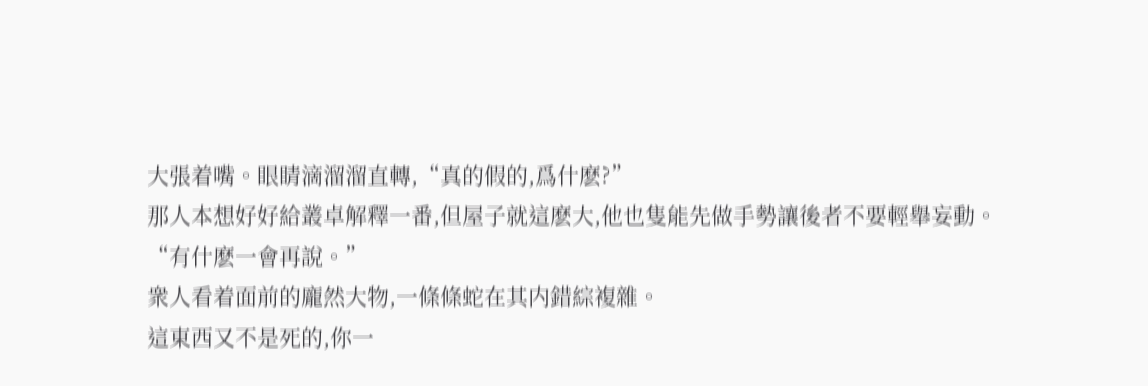大張着嘴。眼睛滴溜溜直轉,“真的假的,爲什麽?”
那人本想好好給叢卓解釋一番,但屋子就這麽大,他也隻能先做手勢讓後者不要輕舉妄動。
“有什麽一會再說。”
衆人看着面前的龐然大物,一條條蛇在其内錯綜複雜。
這東西又不是死的,你一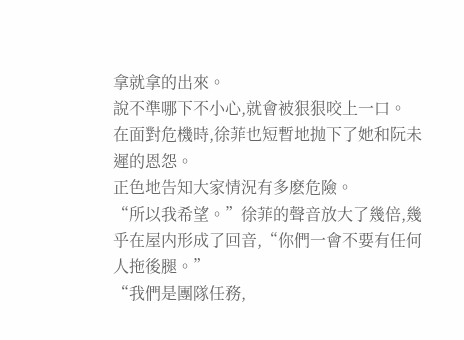拿就拿的出來。
說不準哪下不小心,就會被狠狠咬上一口。
在面對危機時,徐菲也短暫地抛下了她和阮未遲的恩怨。
正色地告知大家情況有多麽危險。
“所以我希望。”徐菲的聲音放大了幾倍,幾乎在屋内形成了回音,“你們一會不要有任何人拖後腿。”
“我們是團隊任務,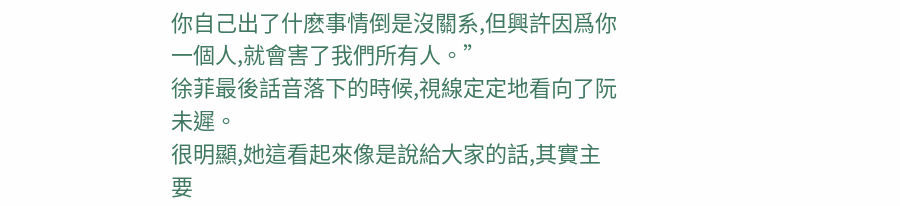你自己出了什麽事情倒是沒關系,但興許因爲你一個人,就會害了我們所有人。”
徐菲最後話音落下的時候,視線定定地看向了阮未遲。
很明顯,她這看起來像是說給大家的話,其實主要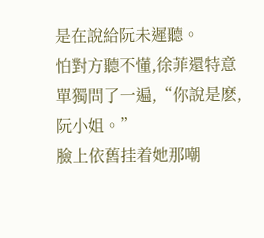是在說給阮未遲聽。
怕對方聽不懂,徐菲還特意單獨問了一遍,“你說是麽,阮小姐。”
臉上依舊挂着她那嘲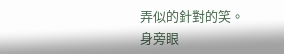弄似的針對的笑。
身旁眼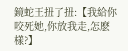鏡蛇王扭了扭:【我給你咬死她,你放我走,怎麽樣?】